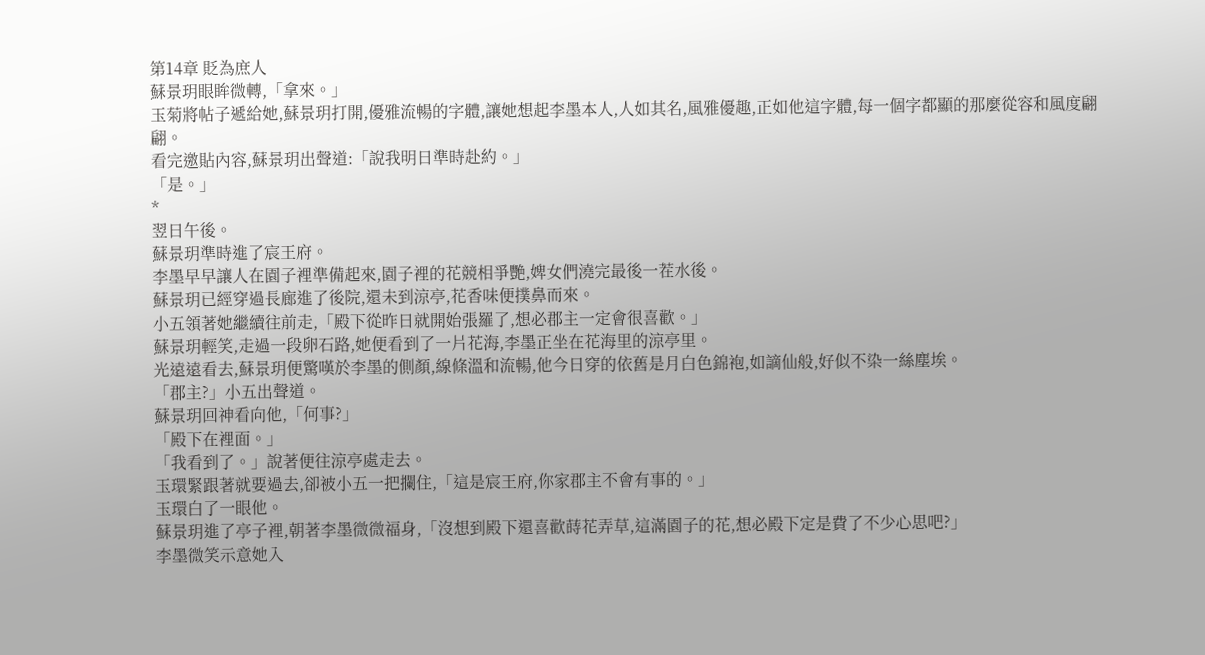第14章 貶為庶人
蘇景玥眼眸微轉,「拿來。」
玉菊將帖子遞給她,蘇景玥打開,優雅流暢的字體,讓她想起李墨本人,人如其名,風雅優趣,正如他這字體,每一個字都顯的那麼從容和風度翩翩。
看完邀貼內容,蘇景玥出聲道:「說我明日準時赴約。」
「是。」
*
翌日午後。
蘇景玥準時進了宸王府。
李墨早早讓人在園子裡準備起來,園子裡的花競相爭艷,婢女們澆完最後一茬水後。
蘇景玥已經穿過長廊進了後院,還未到涼亭,花香味便撲鼻而來。
小五領著她繼續往前走,「殿下從昨日就開始張羅了,想必郡主一定會很喜歡。」
蘇景玥輕笑,走過一段卵石路,她便看到了一片花海,李墨正坐在花海里的涼亭里。
光遠遠看去,蘇景玥便驚嘆於李墨的側顏,線條溫和流暢,他今日穿的依舊是月白色錦袍,如謫仙般,好似不染一絲塵埃。
「郡主?」小五出聲道。
蘇景玥回神看向他,「何事?」
「殿下在裡面。」
「我看到了。」說著便往涼亭處走去。
玉環緊跟著就要過去,卻被小五一把攔住,「這是宸王府,你家郡主不會有事的。」
玉環白了一眼他。
蘇景玥進了亭子裡,朝著李墨微微福身,「沒想到殿下還喜歡蒔花弄草,這滿園子的花,想必殿下定是費了不少心思吧?」
李墨微笑示意她入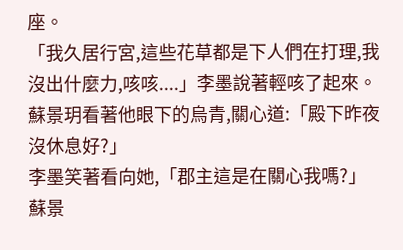座。
「我久居行宮,這些花草都是下人們在打理,我沒出什麼力,咳咳....」李墨說著輕咳了起來。
蘇景玥看著他眼下的烏青,關心道:「殿下昨夜沒休息好?」
李墨笑著看向她,「郡主這是在關心我嗎?」
蘇景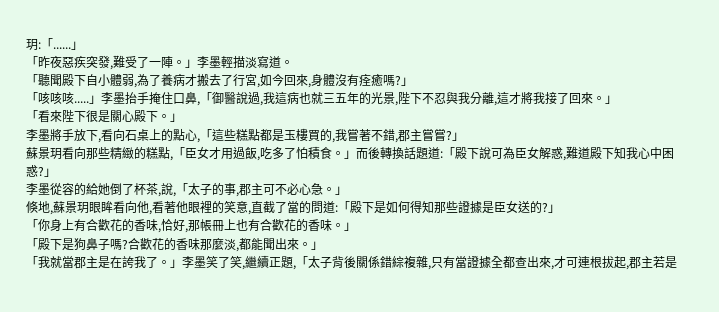玥:「......」
「昨夜惡疾突發,難受了一陣。」李墨輕描淡寫道。
「聽聞殿下自小體弱,為了養病才搬去了行宮,如今回來,身體沒有痊癒嗎?」
「咳咳咳.....」李墨抬手掩住口鼻,「御醫說過,我這病也就三五年的光景,陛下不忍與我分離,這才將我接了回來。」
「看來陛下很是關心殿下。」
李墨將手放下,看向石桌上的點心,「這些糕點都是玉樓買的,我嘗著不錯,郡主嘗嘗?」
蘇景玥看向那些精緻的糕點,「臣女才用過飯,吃多了怕積食。」而後轉換話題道:「殿下說可為臣女解惑,難道殿下知我心中困惑?」
李墨從容的給她倒了杯茶,說,「太子的事,郡主可不必心急。」
倏地,蘇景玥眼眸看向他,看著他眼裡的笑意,直截了當的問道:「殿下是如何得知那些證據是臣女送的?」
「你身上有合歡花的香味,恰好,那帳冊上也有合歡花的香味。」
「殿下是狗鼻子嗎?合歡花的香味那麼淡,都能聞出來。」
「我就當郡主是在誇我了。」李墨笑了笑,繼續正題,「太子背後關係錯綜複雜,只有當證據全都查出來,才可連根拔起,郡主若是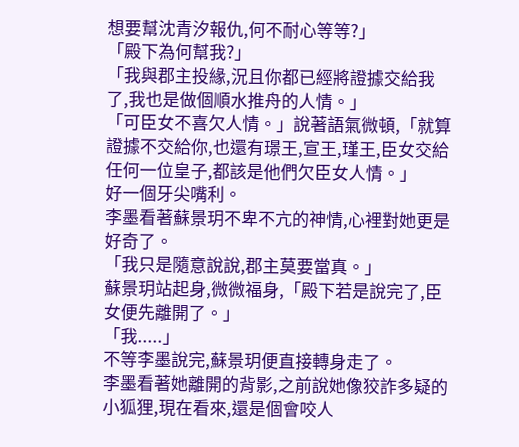想要幫沈青汐報仇,何不耐心等等?」
「殿下為何幫我?」
「我與郡主投緣,況且你都已經將證據交給我了,我也是做個順水推舟的人情。」
「可臣女不喜欠人情。」說著語氣微頓,「就算證據不交給你,也還有璟王,宣王,瑾王,臣女交給任何一位皇子,都該是他們欠臣女人情。」
好一個牙尖嘴利。
李墨看著蘇景玥不卑不亢的神情,心裡對她更是好奇了。
「我只是隨意說說,郡主莫要當真。」
蘇景玥站起身,微微福身,「殿下若是說完了,臣女便先離開了。」
「我.....」
不等李墨說完,蘇景玥便直接轉身走了。
李墨看著她離開的背影,之前說她像狡詐多疑的小狐狸,現在看來,還是個會咬人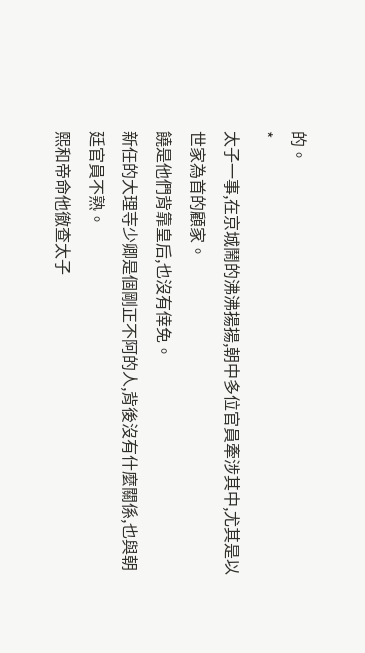的。
*
太子一事,在京城鬧的沸沸揚揚,朝中多位官員牽涉其中,尤其是以世家為首的顧家。
饒是他們背靠皇后,也沒有倖免。
新任的大理寺少卿是個剛正不阿的人,背後沒有什麼關係,也與朝廷官員不熟。
熙和帝命他徹查太子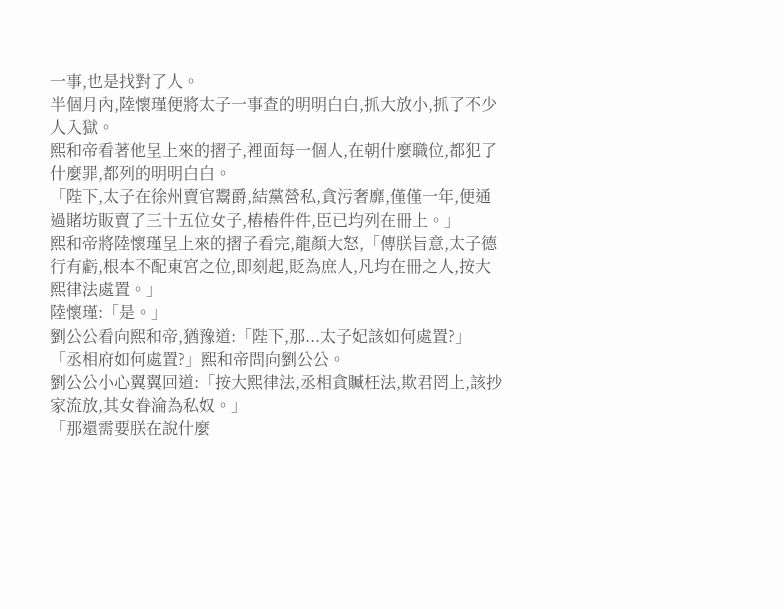一事,也是找對了人。
半個月內,陸懷瑾便將太子一事查的明明白白,抓大放小,抓了不少人入獄。
熙和帝看著他呈上來的摺子,裡面每一個人,在朝什麼職位,都犯了什麼罪,都列的明明白白。
「陛下,太子在徐州賣官鬻爵,結黨營私,貪污奢靡,僅僅一年,便通過賭坊販賣了三十五位女子,樁樁件件,臣已均列在冊上。」
熙和帝將陸懷瑾呈上來的摺子看完,龍顏大怒,「傳朕旨意,太子德行有虧,根本不配東宮之位,即刻起,貶為庶人,凡均在冊之人,按大熙律法處置。」
陸懷瑾:「是。」
劉公公看向熙和帝,猶豫道:「陛下,那...太子妃該如何處置?」
「丞相府如何處置?」熙和帝問向劉公公。
劉公公小心翼翼回道:「按大熙律法,丞相貪贓枉法,欺君罔上,該抄家流放,其女眷淪為私奴。」
「那還需要朕在說什麼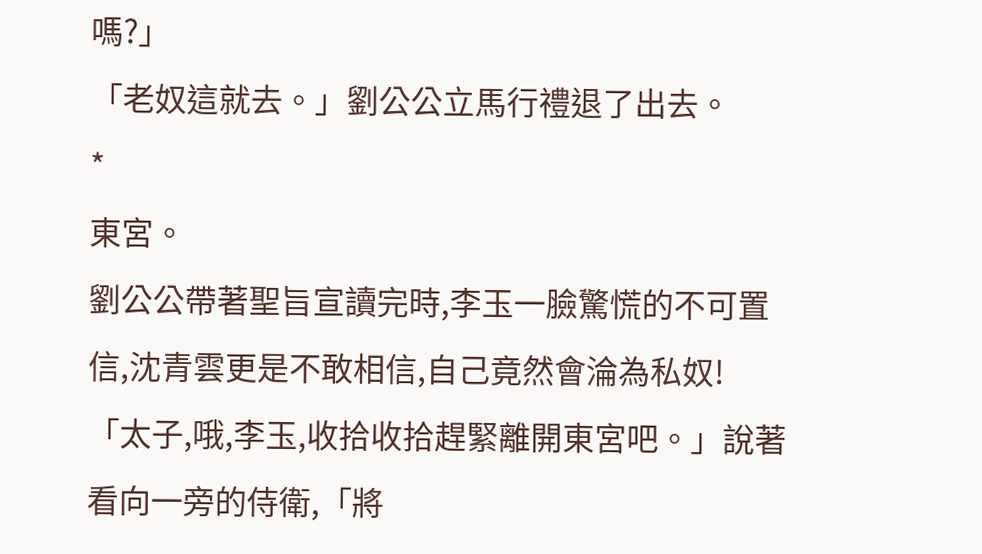嗎?」
「老奴這就去。」劉公公立馬行禮退了出去。
*
東宮。
劉公公帶著聖旨宣讀完時,李玉一臉驚慌的不可置信,沈青雲更是不敢相信,自己竟然會淪為私奴!
「太子,哦,李玉,收拾收拾趕緊離開東宮吧。」說著看向一旁的侍衛,「將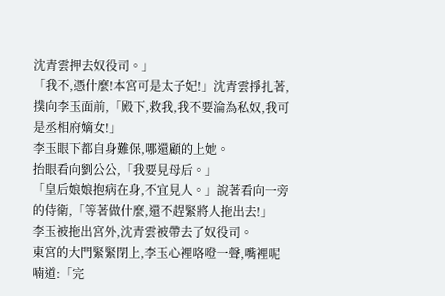沈青雲押去奴役司。」
「我不,憑什麼!本宮可是太子妃!」沈青雲掙扎著,撲向李玉面前,「殿下,救我,我不要淪為私奴,我可是丞相府嫡女!」
李玉眼下都自身難保,哪還顧的上她。
抬眼看向劉公公,「我要見母后。」
「皇后娘娘抱病在身,不宜見人。」說著看向一旁的侍衛,「等著做什麼,還不趕緊將人拖出去!」
李玉被拖出宮外,沈青雲被帶去了奴役司。
東宮的大門緊緊閉上,李玉心裡咯噔一聲,嘴裡呢喃道:「完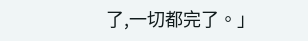了,一切都完了。」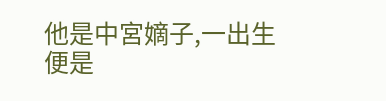他是中宮嫡子,一出生便是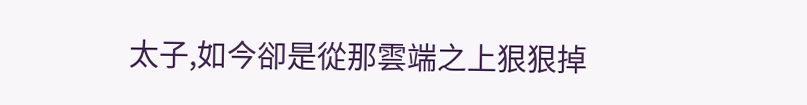太子,如今卻是從那雲端之上狠狠掉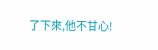了下來,他不甘心!